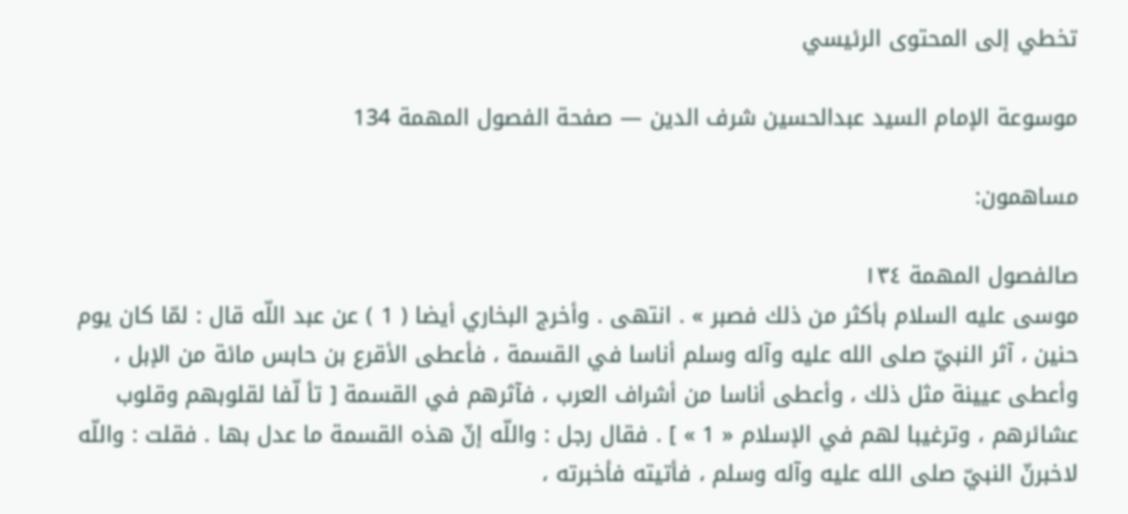تخطي إلى المحتوى الرئيسي

موسوعة الإمام السيد عبدالحسين شرف الدين — صفحة الفصول المهمة 134

مساهمون:

صالفصول المهمة ١٣٤
موسى عليه السلام بأكثر من ذلك فصبر » . انتهى . وأخرج البخاري أيضا ( 1 ) عن عبد اللّه قال : لمّا كان يوم حنين ، آثر النبيّ صلى الله عليه وآله وسلم أناسا في القسمة ، فأعطى الأقرع بن حابس مائة من الإبل ، وأعطى عيينة مثل ذلك ، وأعطى أناسا من أشراف العرب ، فآثرهم في القسمة [ تأ لّفا لقلوبهم وقلوب عشائرهم ، وترغيبا لهم في الإسلام « 1 » ] . فقال رجل : واللّه إنّ هذه القسمة ما عدل بها . فقلت : واللّه لاخبرنّ النبيّ صلى الله عليه وآله وسلم ، فأتيته فأخبرته ،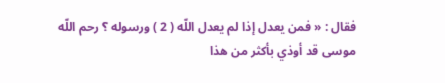فقال : « فمن يعدل إذا لم يعدل اللّه ( 2 ) ورسوله ؟ رحم اللّه موسى قد أوذي بأكثر من هذا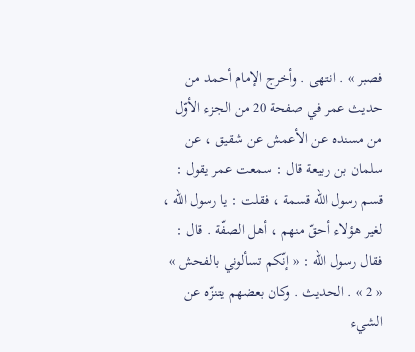فصبر » . انتهى . وأخرج الإمام أحمد من حديث عمر في صفحة 20 من الجزء الأوّل من مسنده عن الأعمش عن شقيق ، عن سلمان بن ربيعة قال : سمعت عمر يقول : قسم رسول اللّه قسمة ، فقلت : يا رسول اللّه ، لغير هؤلاء أحقّ منهم ، أهل الصفّة . قال : فقال رسول اللّه : « إنّكم تسألوني بالفحش » « 2 » . الحديث . وكان بعضهم يتنزّه عن الشيء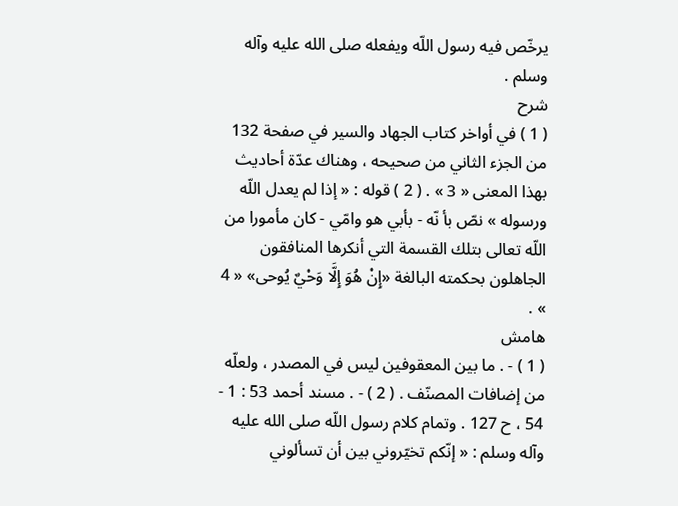يرخّص فيه رسول اللّه ويفعله صلى الله عليه وآله وسلم .
شرح
( 1 ) في أواخر كتاب الجهاد والسير في صفحة 132 من الجزء الثاني من صحيحه ، وهناك عدّة أحاديث بهذا المعنى « 3 » . ( 2 ) قوله : « إذا لم يعدل اللّه ورسوله » نصّ بأ نّه - بأبي هو وامّي - كان مأمورا من اللّه تعالى بتلك القسمة التي أنكرها المنافقون الجاهلون بحكمته البالغة «إِنْ هُوَ إِلَّا وَحْيٌ يُوحى» « 4 » .
هامش
( 1 ) - . ما بين المعقوفين ليس في المصدر ، ولعلّه من إضافات المصنّف . ( 2 ) - . مسند أحمد 53 : 1 - 54 ، ح 127 . وتمام كلام رسول اللّه صلى الله عليه وآله وسلم : « إنّكم تخيّروني بين أن تسألوني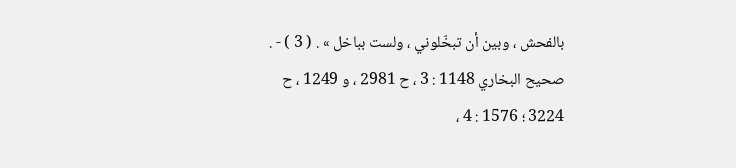بالفحش ، وبين أن تبخّلوني ، ولست بباخل » . ( 3 ) - . صحيح البخاري 1148 : 3 ، ح 2981 ، و 1249 ، ح 3224 ؛ 1576 : 4 ،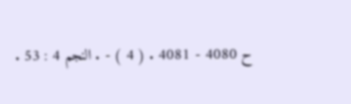ح 4080 - 4081 . ( 4 ) - . النجم 4 : 53 .